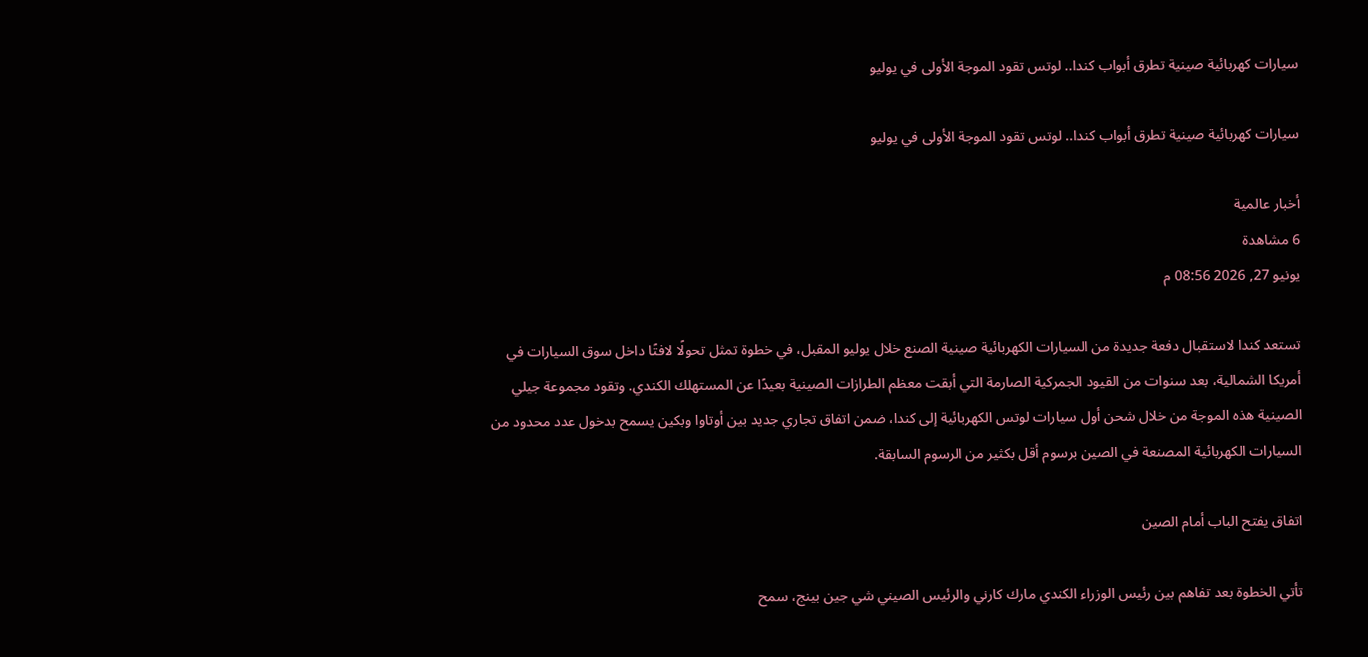سيارات كهربائية صينية تطرق أبواب كندا.. لوتس تقود الموجة الأولى في يوليو

سيارات كهربائية صينية تطرق أبواب كندا.. لوتس تقود الموجة الأولى في يوليو

أخبار عالمية
6 مشاهدة
يونيو 27, 2026 08:56 م

تستعد كندا لاستقبال دفعة جديدة من السيارات الكهربائية صينية الصنع خلال يوليو المقبل، في خطوة تمثل تحولًا لافتًا داخل سوق السيارات في أمريكا الشمالية، بعد سنوات من القيود الجمركية الصارمة التي أبقت معظم الطرازات الصينية بعيدًا عن المستهلك الكندي. وتقود مجموعة جيلي الصينية هذه الموجة من خلال شحن أول سيارات لوتس الكهربائية إلى كندا، ضمن اتفاق تجاري جديد بين أوتاوا وبكين يسمح بدخول عدد محدود من السيارات الكهربائية المصنعة في الصين برسوم أقل بكثير من الرسوم السابقة.

اتفاق يفتح الباب أمام الصين

تأتي الخطوة بعد تفاهم بين رئيس الوزراء الكندي مارك كارني والرئيس الصيني شي جين بينج، سمح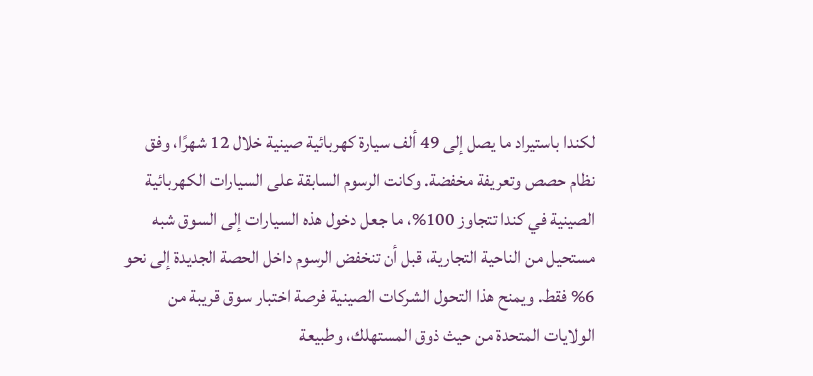لكندا باستيراد ما يصل إلى 49 ألف سيارة كهربائية صينية خلال 12 شهرًا، وفق نظام حصص وتعريفة مخفضة. وكانت الرسوم السابقة على السيارات الكهربائية الصينية في كندا تتجاوز 100%، ما جعل دخول هذه السيارات إلى السوق شبه مستحيل من الناحية التجارية، قبل أن تنخفض الرسوم داخل الحصة الجديدة إلى نحو 6% فقط. ويمنح هذا التحول الشركات الصينية فرصة اختبار سوق قريبة من الولايات المتحدة من حيث ذوق المستهلك، وطبيعة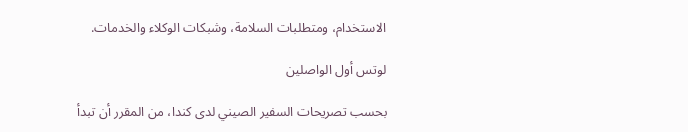الاستخدام، ومتطلبات السلامة، وشبكات الوكلاء والخدمات.

لوتس أول الواصلين

بحسب تصريحات السفير الصيني لدى كندا، من المقرر أن تبدأ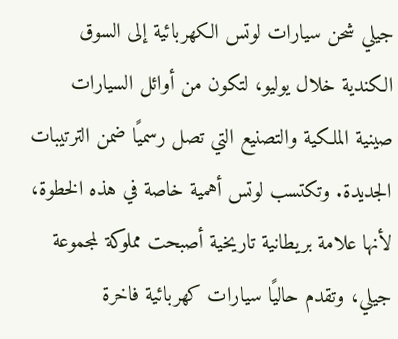جيلي شحن سيارات لوتس الكهربائية إلى السوق الكندية خلال يوليو، لتكون من أوائل السيارات صينية الملكية والتصنيع التي تصل رسميًا ضمن الترتيبات الجديدة. وتكتسب لوتس أهمية خاصة في هذه الخطوة، لأنها علامة بريطانية تاريخية أصبحت مملوكة لمجموعة جيلي، وتقدم حاليًا سيارات كهربائية فاخرة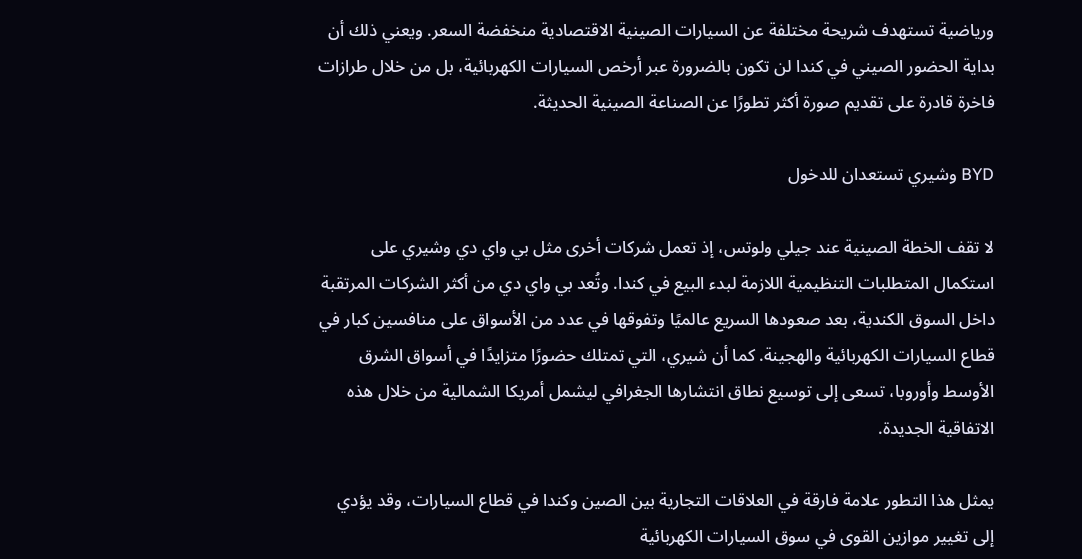ورياضية تستهدف شريحة مختلفة عن السيارات الصينية الاقتصادية منخفضة السعر. ويعني ذلك أن بداية الحضور الصيني في كندا لن تكون بالضرورة عبر أرخص السيارات الكهربائية، بل من خلال طرازات فاخرة قادرة على تقديم صورة أكثر تطورًا عن الصناعة الصينية الحديثة.

BYD وشيري تستعدان للدخول

لا تقف الخطة الصينية عند جيلي ولوتس، إذ تعمل شركات أخرى مثل بي واي دي وشيري على استكمال المتطلبات التنظيمية اللازمة لبدء البيع في كندا. وتُعد بي واي دي من أكثر الشركات المرتقبة داخل السوق الكندية، بعد صعودها السريع عالميًا وتفوقها في عدد من الأسواق على منافسين كبار في قطاع السيارات الكهربائية والهجينة. كما أن شيري، التي تمتلك حضورًا متزايدًا في أسواق الشرق الأوسط وأوروبا، تسعى إلى توسيع نطاق انتشارها الجغرافي ليشمل أمريكا الشمالية من خلال هذه الاتفاقية الجديدة.

يمثل هذا التطور علامة فارقة في العلاقات التجارية بين الصين وكندا في قطاع السيارات، وقد يؤدي إلى تغيير موازين القوى في سوق السيارات الكهربائية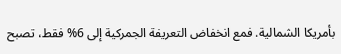بأمريكا الشمالية. فمع انخفاض التعريفة الجمركية إلى 6% فقط، تصبح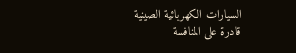السيارات الكهربائية الصينية قادرة على المنافسة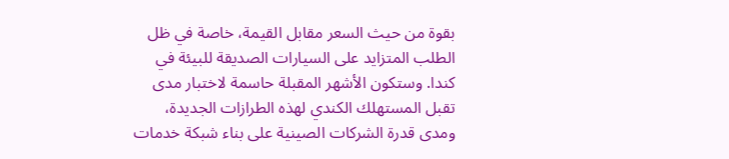بقوة من حيث السعر مقابل القيمة، خاصة في ظل الطلب المتزايد على السيارات الصديقة للبيئة في كندا. وستكون الأشهر المقبلة حاسمة لاختبار مدى تقبل المستهلك الكندي لهذه الطرازات الجديدة، ومدى قدرة الشركات الصينية على بناء شبكة خدمات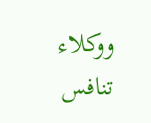ووكلاء تنافس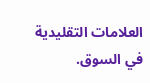العلامات التقليدية في السوق.